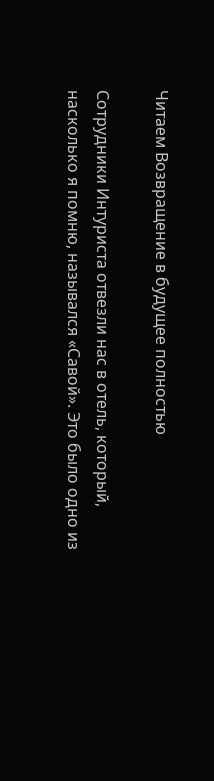Читаем Возвращение в будущее полностью

Сотрудники Интуриста отвезли нас в отель, который, насколько я помню, назывался «Савой». Это было одно из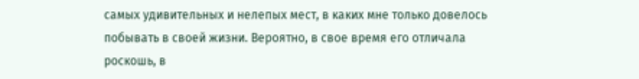самых удивительных и нелепых мест, в каких мне только довелось побывать в своей жизни. Вероятно, в свое время его отличала роскошь, в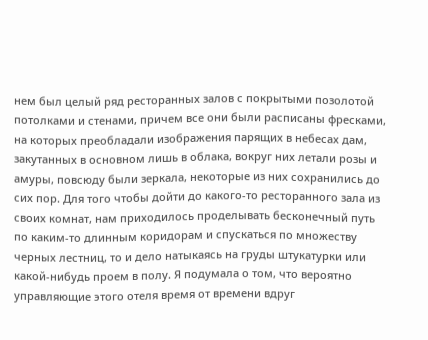нем был целый ряд ресторанных залов с покрытыми позолотой потолками и стенами, причем все они были расписаны фресками, на которых преобладали изображения парящих в небесах дам, закутанных в основном лишь в облака, вокруг них летали розы и амуры, повсюду были зеркала, некоторые из них сохранились до сих пор. Для того чтобы дойти до какого-то ресторанного зала из своих комнат, нам приходилось проделывать бесконечный путь по каким-то длинным коридорам и спускаться по множеству черных лестниц, то и дело натыкаясь на груды штукатурки или какой-нибудь проем в полу. Я подумала о том, что вероятно управляющие этого отеля время от времени вдруг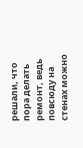решали, что пора делать ремонт, ведь повсюду на стенах можно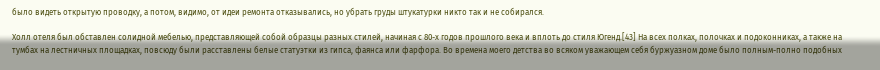было видеть открытую проводку, а потом, видимо, от идеи ремонта отказывались, но убрать груды штукатурки никто так и не собирался.

Холл отеля был обставлен солидной мебелью, представляющей собой образцы разных стилей, начиная с 80-х годов прошлого века и вплоть до стиля Югенд.[43] На всех полках, полочках и подоконниках, а также на тумбах на лестничных площадках, повсюду были расставлены белые статуэтки из гипса, фаянса или фарфора. Во времена моего детства во всяком уважающем себя буржуазном доме было полным-полно подобных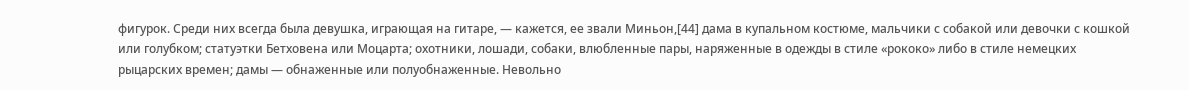фигурок. Среди них всегда была девушка, играющая на гитаре, — кажется, ее звали Миньон,[44] дама в купальном костюме, мальчики с собакой или девочки с кошкой или голубком; статуэтки Бетховена или Моцарта; охотники, лошади, собаки, влюбленные пары, наряженные в одежды в стиле «рококо» либо в стиле немецких рыцарских времен; дамы — обнаженные или полуобнаженные. Невольно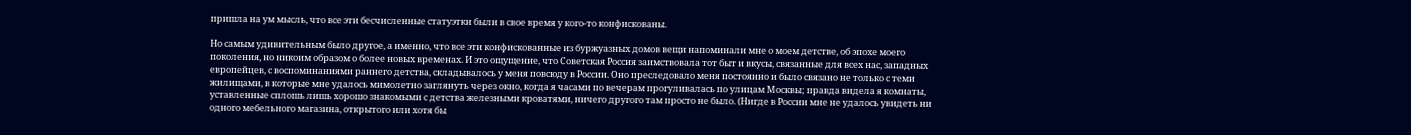пришла на ум мысль, что все эти бесчисленные статуэтки были в свое время у кого-то конфискованы.

Но самым удивительным было другое, а именно, что все эти конфискованные из буржуазных домов вещи напоминали мне о моем детстве, об эпохе моего поколения, но никоим образом о более новых временах. И это ощущение, что Советская Россия заимствовала тот быт и вкусы, связанные для всех нас, западных европейцев, с воспоминаниями раннего детства, складывалось у меня повсюду в России. Оно преследовало меня постоянно и было связано не только с теми жилищами, в которые мне удалось мимолетно заглянуть через окно, когда я часами по вечерам прогуливалась по улицам Москвы; правда видела я комнаты, уставленные сплошь лишь хорошо знакомыми с детства железными кроватями, ничего другого там просто не было. (Нигде в России мне не удалось увидеть ни одного мебельного магазина, открытого или хотя бы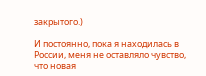закрытого.)

И постоянно, пока я находилась в России, меня не оставляло чувство, что новая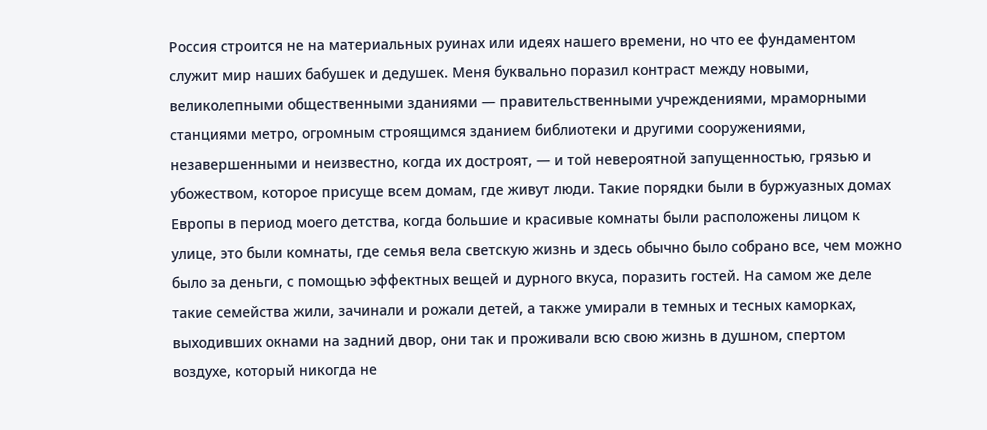Россия строится не на материальных руинах или идеях нашего времени, но что ее фундаментом служит мир наших бабушек и дедушек. Меня буквально поразил контраст между новыми, великолепными общественными зданиями — правительственными учреждениями, мраморными станциями метро, огромным строящимся зданием библиотеки и другими сооружениями, незавершенными и неизвестно, когда их достроят, — и той невероятной запущенностью, грязью и убожеством, которое присуще всем домам, где живут люди. Такие порядки были в буржуазных домах Европы в период моего детства, когда большие и красивые комнаты были расположены лицом к улице, это были комнаты, где семья вела светскую жизнь и здесь обычно было собрано все, чем можно было за деньги, с помощью эффектных вещей и дурного вкуса, поразить гостей. На самом же деле такие семейства жили, зачинали и рожали детей, а также умирали в темных и тесных каморках, выходивших окнами на задний двор, они так и проживали всю свою жизнь в душном, спертом воздухе, который никогда не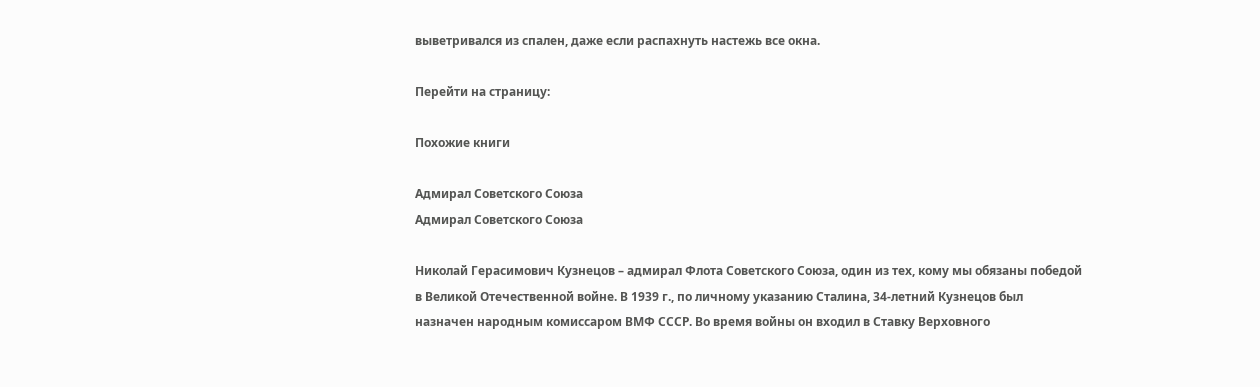выветривался из спален, даже если распахнуть настежь все окна.

Перейти на страницу:

Похожие книги

Адмирал Советского Союза
Адмирал Советского Союза

Николай Герасимович Кузнецов – адмирал Флота Советского Союза, один из тех, кому мы обязаны победой в Великой Отечественной войне. В 1939 г., по личному указанию Сталина, 34-летний Кузнецов был назначен народным комиссаром ВМФ СССР. Во время войны он входил в Ставку Верховного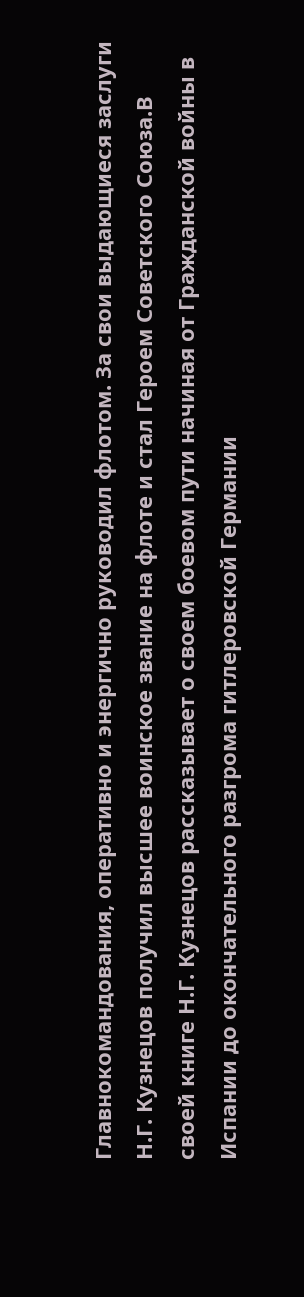Главнокомандования, оперативно и энергично руководил флотом. За свои выдающиеся заслуги Н.Г. Кузнецов получил высшее воинское звание на флоте и стал Героем Советского Союза.В своей книге Н.Г. Кузнецов рассказывает о своем боевом пути начиная от Гражданской войны в Испании до окончательного разгрома гитлеровской Германии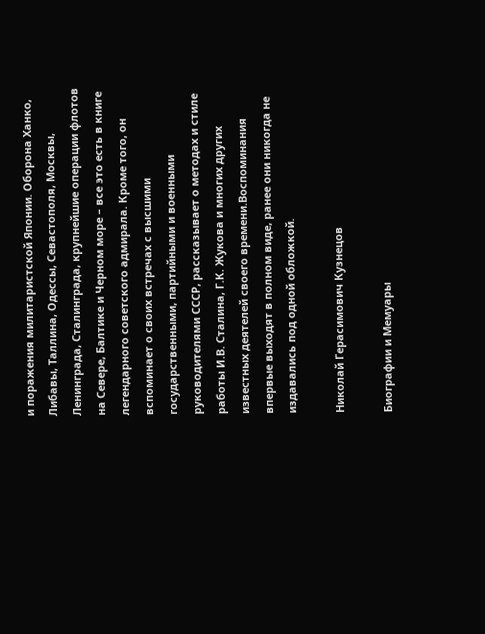и поражения милитаристской Японии. Оборона Ханко, Либавы, Таллина, Одессы, Севастополя, Москвы, Ленинграда, Сталинграда, крупнейшие операции флотов на Севере, Балтике и Черном море – все это есть в книге легендарного советского адмирала. Кроме того, он вспоминает о своих встречах с высшими государственными, партийными и военными руководителями СССР, рассказывает о методах и стиле работы И.В. Сталина, Г.К. Жукова и многих других известных деятелей своего времени.Воспоминания впервые выходят в полном виде, ранее они никогда не издавались под одной обложкой.

Николай Герасимович Кузнецов

Биографии и Мемуары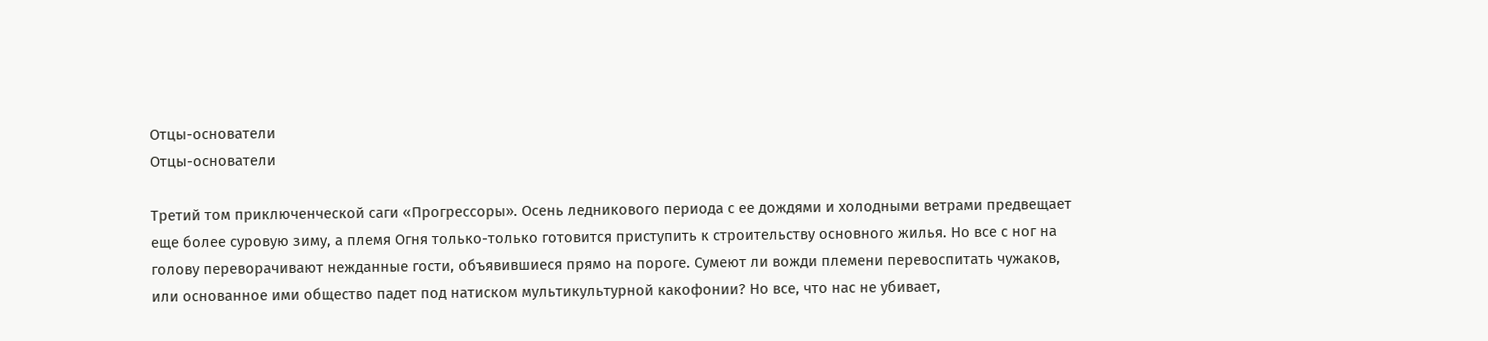Отцы-основатели
Отцы-основатели

Третий том приключенческой саги «Прогрессоры». Осень ледникового периода с ее дождями и холодными ветрами предвещает еще более суровую зиму, а племя Огня только-только готовится приступить к строительству основного жилья. Но все с ног на голову переворачивают нежданные гости, объявившиеся прямо на пороге. Сумеют ли вожди племени перевоспитать чужаков, или основанное ими общество падет под натиском мультикультурной какофонии? Но все, что нас не убивает,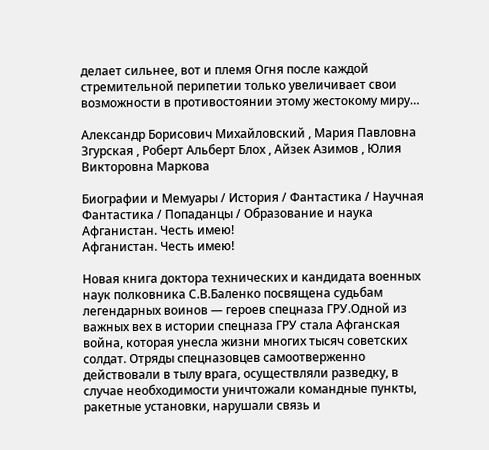делает сильнее, вот и племя Огня после каждой стремительной перипетии только увеличивает свои возможности в противостоянии этому жестокому миру…

Александр Борисович Михайловский , Мария Павловна Згурская , Роберт Альберт Блох , Айзек Азимов , Юлия Викторовна Маркова

Биографии и Мемуары / История / Фантастика / Научная Фантастика / Попаданцы / Образование и наука
Афганистан. Честь имею!
Афганистан. Честь имею!

Новая книга доктора технических и кандидата военных наук полковника С.В.Баленко посвящена судьбам легендарных воинов — героев спецназа ГРУ.Одной из важных вех в истории спецназа ГРУ стала Афганская война, которая унесла жизни многих тысяч советских солдат. Отряды спецназовцев самоотверженно действовали в тылу врага, осуществляли разведку, в случае необходимости уничтожали командные пункты, ракетные установки, нарушали связь и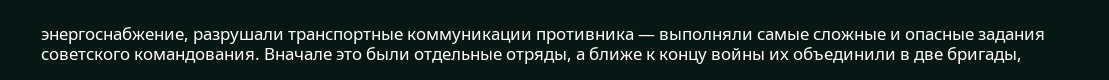энергоснабжение, разрушали транспортные коммуникации противника — выполняли самые сложные и опасные задания советского командования. Вначале это были отдельные отряды, а ближе к концу войны их объединили в две бригады,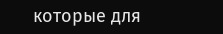которые для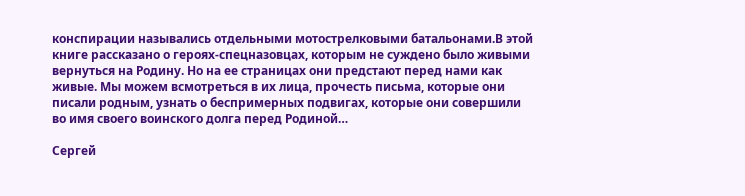конспирации назывались отдельными мотострелковыми батальонами.В этой книге рассказано о героях‑спецназовцах, которым не суждено было живыми вернуться на Родину. Но на ее страницах они предстают перед нами как живые. Мы можем всмотреться в их лица, прочесть письма, которые они писали родным, узнать о беспримерных подвигах, которые они совершили во имя своего воинского долга перед Родиной…

Сергей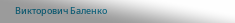Викторович Баленко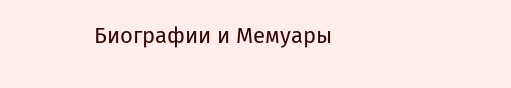Биографии и Мемуары